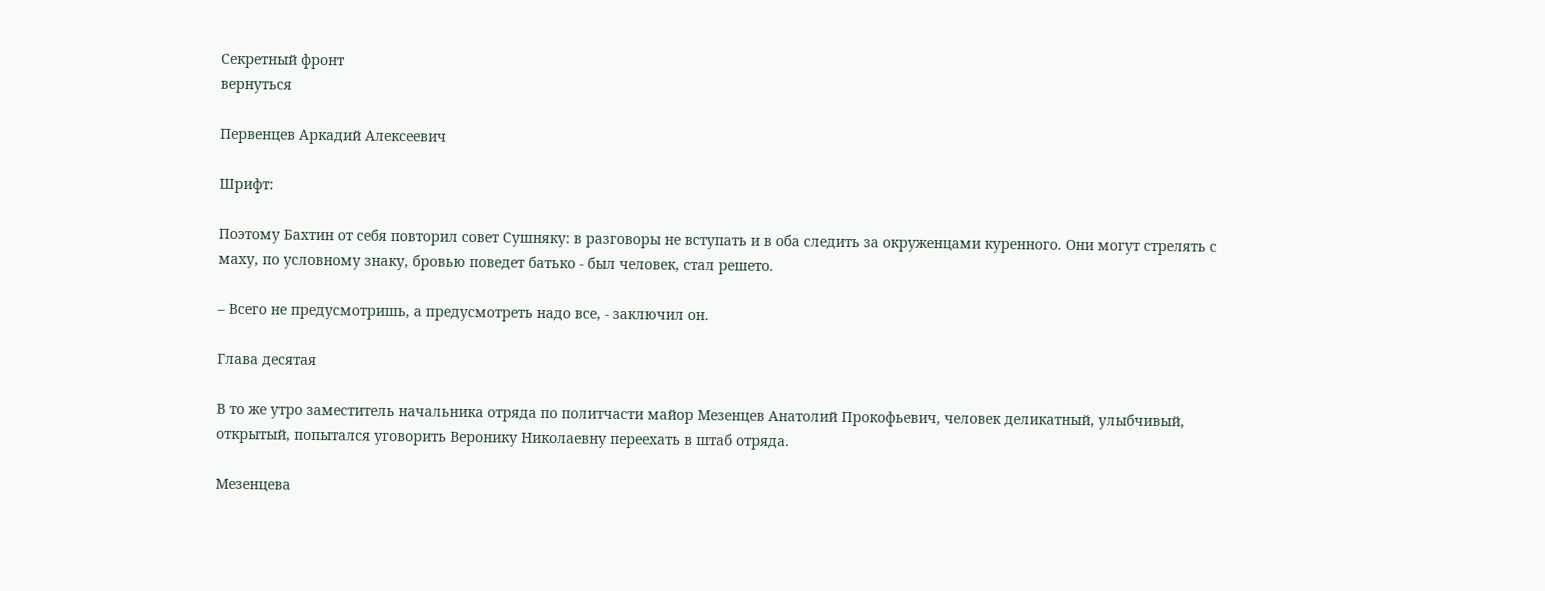Секретный фронт
вернуться

Первенцев Аркадий Алексеевич

Шрифт:

Поэтому Бахтин от себя повторил совет Сушняку: в разговоры не вступать и в оба следить за окруженцами куренного. Они могут стрелять с маху, по условному знаку, бровью поведет батько - был человек, стал решето.

– Всего не предусмотришь, а предусмотреть надо все, - заключил он.

Глава десятая

В то же утро заместитель начальника отряда по политчасти майор Мезенцев Анатолий Прокофьевич, человек деликатный, улыбчивый, открытый, попытался уговорить Веронику Николаевну переехать в штаб отряда.

Мезенцева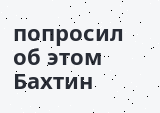попросил об этом Бахтин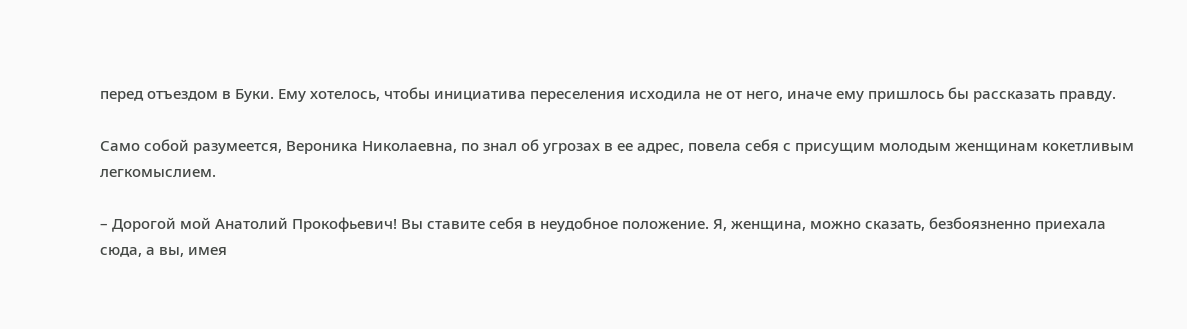перед отъездом в Буки. Ему хотелось, чтобы инициатива переселения исходила не от него, иначе ему пришлось бы рассказать правду.

Само собой разумеется, Вероника Николаевна, по знал об угрозах в ее адрес, повела себя с присущим молодым женщинам кокетливым легкомыслием.

– Дорогой мой Анатолий Прокофьевич! Вы ставите себя в неудобное положение. Я, женщина, можно сказать, безбоязненно приехала сюда, а вы, имея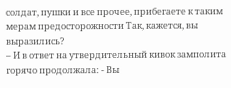солдат, пушки и все прочее, прибегаете к таким мерам предосторожности Так, кажется, вы выразились?
– И в ответ на утвердительный кивок замполита горячо продолжала: - Вы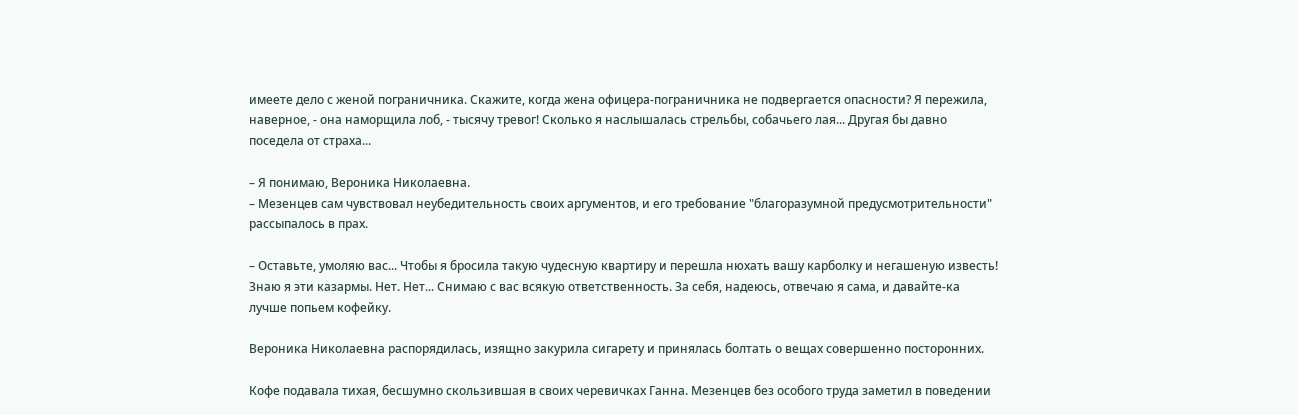имеете дело с женой пограничника. Скажите, когда жена офицера-пограничника не подвергается опасности? Я пережила, наверное, - она наморщила лоб, - тысячу тревог! Сколько я наслышалась стрельбы, собачьего лая... Другая бы давно поседела от страха...

– Я понимаю, Вероника Николаевна.
– Мезенцев сам чувствовал неубедительность своих аргументов, и его требование "благоразумной предусмотрительности" рассыпалось в прах.

– Оставьте, умоляю вас... Чтобы я бросила такую чудесную квартиру и перешла нюхать вашу карболку и негашеную известь! Знаю я эти казармы. Нет. Нет... Снимаю с вас всякую ответственность. За себя, надеюсь, отвечаю я сама, и давайте-ка лучше попьем кофейку.

Вероника Николаевна распорядилась, изящно закурила сигарету и принялась болтать о вещах совершенно посторонних.

Кофе подавала тихая, бесшумно скользившая в своих черевичках Ганна. Мезенцев без особого труда заметил в поведении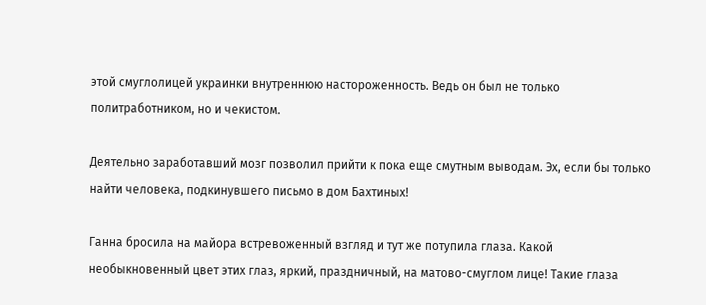этой смуглолицей украинки внутреннюю настороженность. Ведь он был не только политработником, но и чекистом.

Деятельно заработавший мозг позволил прийти к пока еще смутным выводам. Эх, если бы только найти человека, подкинувшего письмо в дом Бахтиных!

Ганна бросила на майора встревоженный взгляд и тут же потупила глаза. Какой необыкновенный цвет этих глаз, яркий, праздничный, на матово-смуглом лице! Такие глаза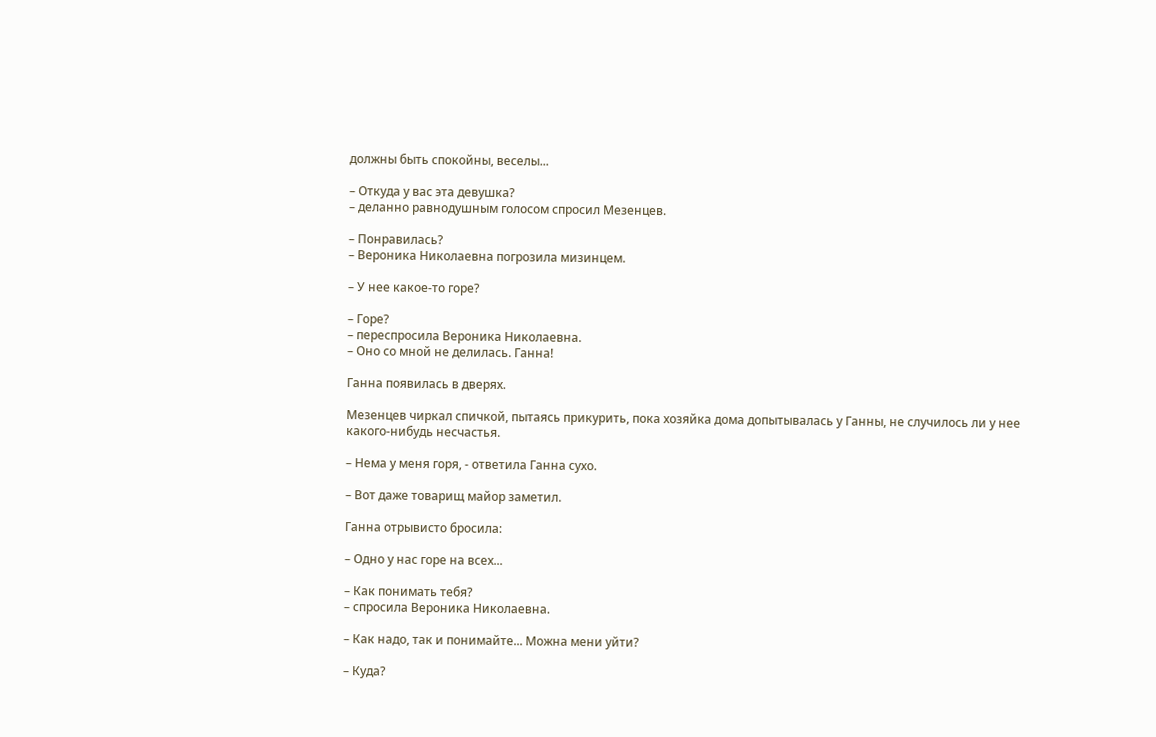должны быть спокойны, веселы...

– Откуда у вас эта девушка?
– деланно равнодушным голосом спросил Мезенцев.

– Понравилась?
– Вероника Николаевна погрозила мизинцем.

– У нее какое-то горе?

– Горе?
– переспросила Вероника Николаевна.
– Оно со мной не делилась. Ганна!

Ганна появилась в дверях.

Мезенцев чиркал спичкой, пытаясь прикурить, пока хозяйка дома допытывалась у Ганны, не случилось ли у нее какого-нибудь несчастья.

– Нема у меня горя, - ответила Ганна сухо.

– Вот даже товарищ майор заметил.

Ганна отрывисто бросила:

– Одно у нас горе на всех...

– Как понимать тебя?
– спросила Вероника Николаевна.

– Как надо, так и понимайте... Можна мени уйти?

– Куда?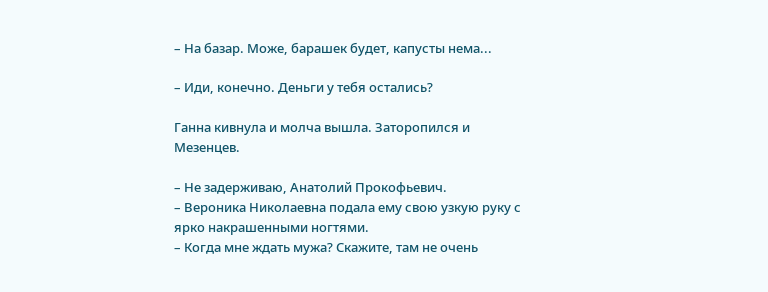– На базар. Може, барашек будет, капусты нема...

– Иди, конечно. Деньги у тебя остались?

Ганна кивнула и молча вышла. Заторопился и Мезенцев.

– Не задерживаю, Анатолий Прокофьевич.
– Вероника Николаевна подала ему свою узкую руку с ярко накрашенными ногтями.
– Когда мне ждать мужа? Скажите, там не очень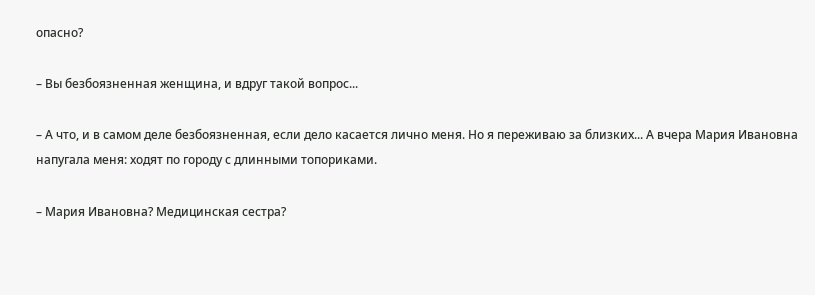опасно?

– Вы безбоязненная женщина, и вдруг такой вопрос...

– А что, и в самом деле безбоязненная, если дело касается лично меня. Но я переживаю за близких... А вчера Мария Ивановна напугала меня: ходят по городу с длинными топориками.

– Мария Ивановна? Медицинская сестра?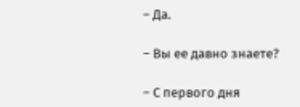– Да.

– Вы ее давно знаете?

– С первого дня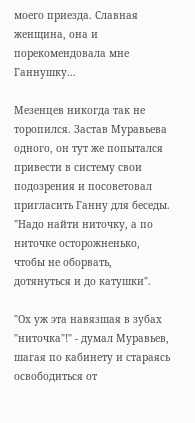моего приезда. Славная женщина, она и порекомендовала мне Ганнушку...

Мезенцев никогда так не торопился. Застав Муравьева одного, он тут же попытался привести в систему свои подозрения и посоветовал пригласить Ганну для беседы. "Надо найти ниточку, а по ниточке осторожненько, чтобы не оборвать, дотянуться и до катушки".

"Ох уж эта навязшая в зубах "ниточка"!" - думал Муравьев, шагая по кабинету и стараясь освободиться от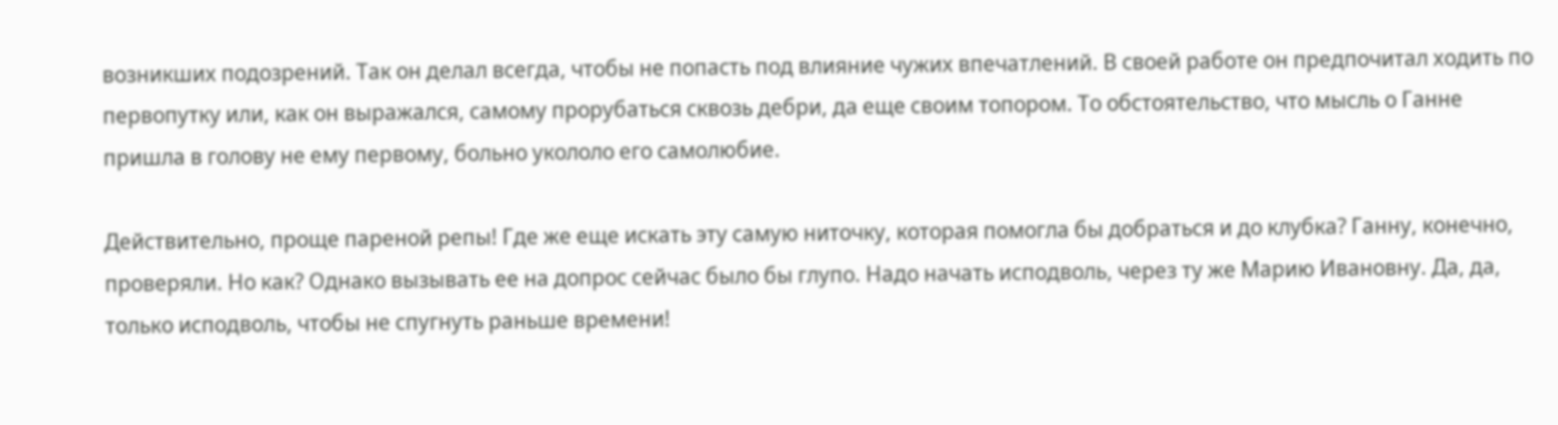возникших подозрений. Так он делал всегда, чтобы не попасть под влияние чужих впечатлений. В своей работе он предпочитал ходить по первопутку или, как он выражался, самому прорубаться сквозь дебри, да еще своим топором. То обстоятельство, что мысль о Ганне пришла в голову не ему первому, больно укололо его самолюбие.

Действительно, проще пареной репы! Где же еще искать эту самую ниточку, которая помогла бы добраться и до клубка? Ганну, конечно, проверяли. Но как? Однако вызывать ее на допрос сейчас было бы глупо. Надо начать исподволь, через ту же Марию Ивановну. Да, да, только исподволь, чтобы не спугнуть раньше времени!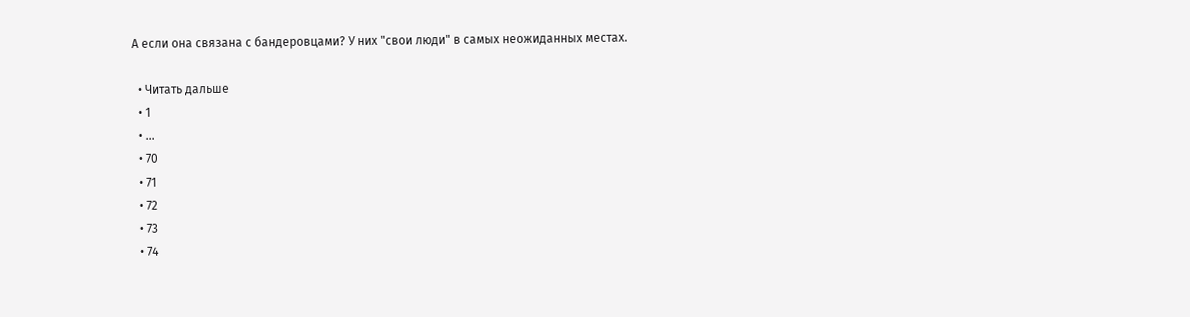А если она связана с бандеровцами? У них "свои люди" в самых неожиданных местах.

  • Читать дальше
  • 1
  • ...
  • 70
  • 71
  • 72
  • 73
  • 74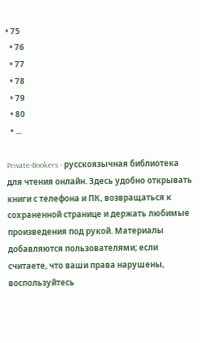• 75
  • 76
  • 77
  • 78
  • 79
  • 80
  • ...

Private-Bookers - русскоязычная библиотека для чтения онлайн. Здесь удобно открывать книги с телефона и ПК, возвращаться к сохраненной странице и держать любимые произведения под рукой. Материалы добавляются пользователями; если считаете, что ваши права нарушены, воспользуйтесь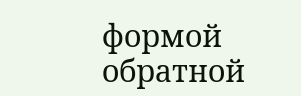формой обратной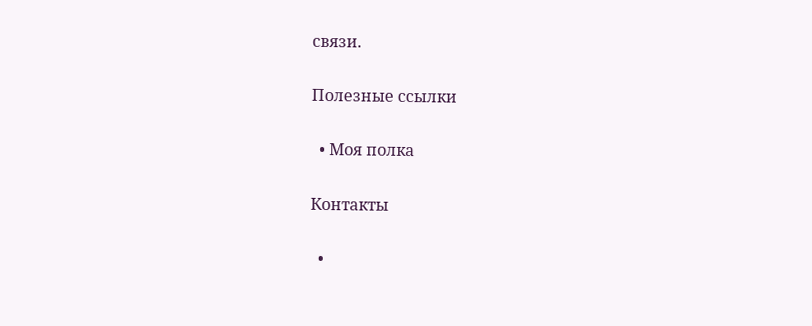связи.

Полезные ссылки

  • Моя полка

Контакты

  •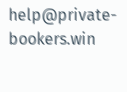help@private-bookers.win